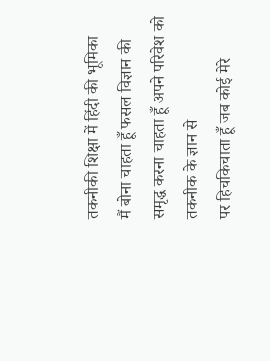तकनीकी शिक्षा में हिंदी की भूमिका
मैं बोना चाहता हूँ फसल विज्ञान की
समृद्ध करना चाहता हूँ अपने परिवेश को तकनीक के ज्ञान से
पर हिचकिचाता हूँ जब कोई मेरे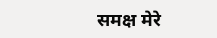समक्ष मेरे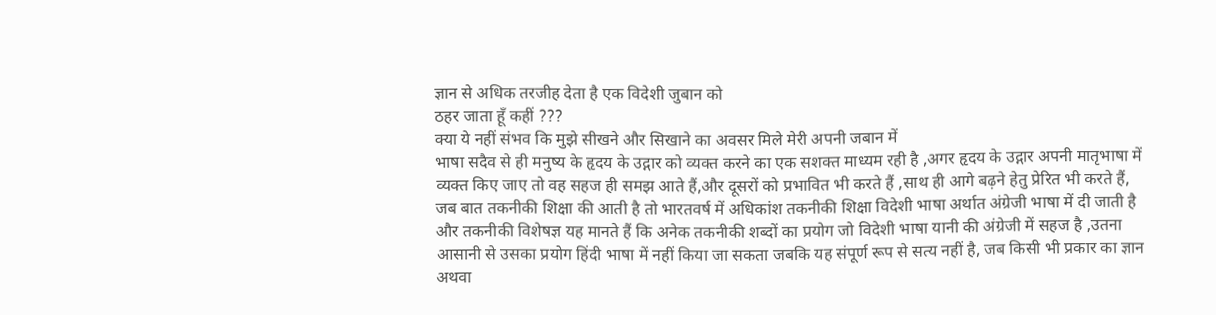ज्ञान से अधिक तरजीह देता है एक विदेशी जुबान को
ठहर जाता हूँ कहीं ???
क्या ये नहीं संभव कि मुझे सीखने और सिखाने का अवसर मिले मेरी अपनी जबान में
भाषा सदैव से ही मनुष्य के हृदय के उद्गार को व्यक्त करने का एक सशक्त माध्यम रही है ,अगर हृदय के उद्गार अपनी मातृभाषा में व्यक्त किए जाए तो वह सहज ही समझ आते हैं,और दूसरों को प्रभावित भी करते हैं ,साथ ही आगे बढ़ने हेतु प्रेरित भी करते हैं, जब बात तकनीकी शिक्षा की आती है तो भारतवर्ष में अधिकांश तकनीकी शिक्षा विदेशी भाषा अर्थात अंग्रेजी भाषा में दी जाती है और तकनीकी विशेषज्ञ यह मानते हैं कि अनेक तकनीकी शब्दों का प्रयोग जो विदेशी भाषा यानी की अंग्रेजी में सहज है ,उतना आसानी से उसका प्रयोग हिंदी भाषा में नहीं किया जा सकता जबकि यह संपूर्ण रूप से सत्य नहीं है, जब किसी भी प्रकार का ज्ञान अथवा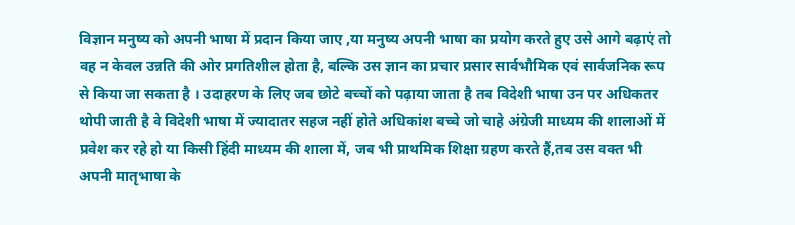विज्ञान मनुष्य को अपनी भाषा में प्रदान किया जाए ,या मनुष्य अपनी भाषा का प्रयोग करते हुए उसे आगे बढ़ाएं तो वह न केवल उन्नति की ओर प्रगतिशील होता है, बल्कि उस ज्ञान का प्रचार प्रसार सार्वभौमिक एवं सार्वजनिक रूप से किया जा सकता है । उदाहरण के लिए जब छोटे बच्चों को पढ़ाया जाता है तब विदेशी भाषा उन पर अधिकतर थोपी जाती है वे विदेशी भाषा में ज्यादातर सहज नहीं होते अधिकांश बच्चे जो चाहे अंग्रेजी माध्यम की शालाओं में प्रवेश कर रहे हो या किसी हिंदी माध्यम की शाला में, जब भी प्राथमिक शिक्षा ग्रहण करते हैं,तब उस वक्त भी अपनी मातृभाषा के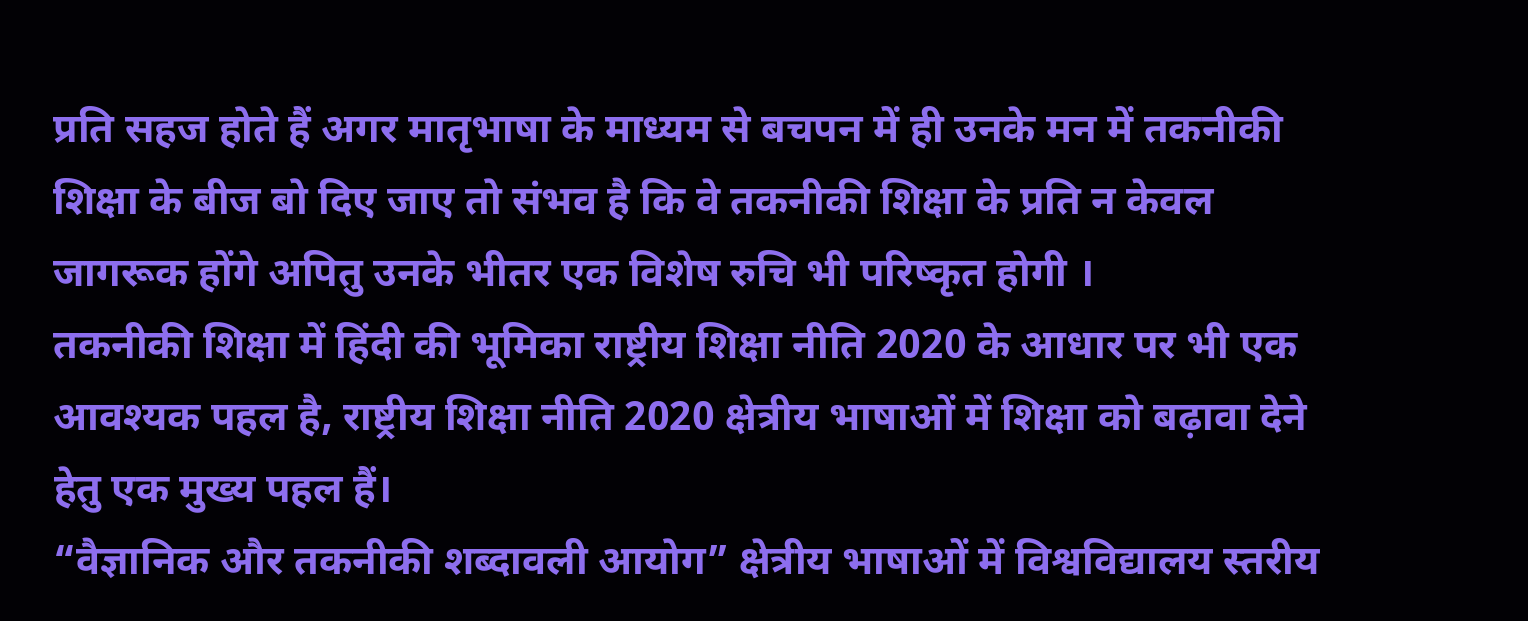प्रति सहज होते हैं अगर मातृभाषा के माध्यम से बचपन में ही उनके मन में तकनीकी शिक्षा के बीज बो दिए जाए तो संभव है कि वे तकनीकी शिक्षा के प्रति न केवल जागरूक होंगे अपितु उनके भीतर एक विशेष रुचि भी परिष्कृत होगी ।
तकनीकी शिक्षा में हिंदी की भूमिका राष्ट्रीय शिक्षा नीति 2020 के आधार पर भी एक आवश्यक पहल है, राष्ट्रीय शिक्षा नीति 2020 क्षेत्रीय भाषाओं में शिक्षा को बढ़ावा देने हेतु एक मुख्य पहल हैं।
“वैज्ञानिक और तकनीकी शब्दावली आयोग” क्षेत्रीय भाषाओं में विश्वविद्यालय स्तरीय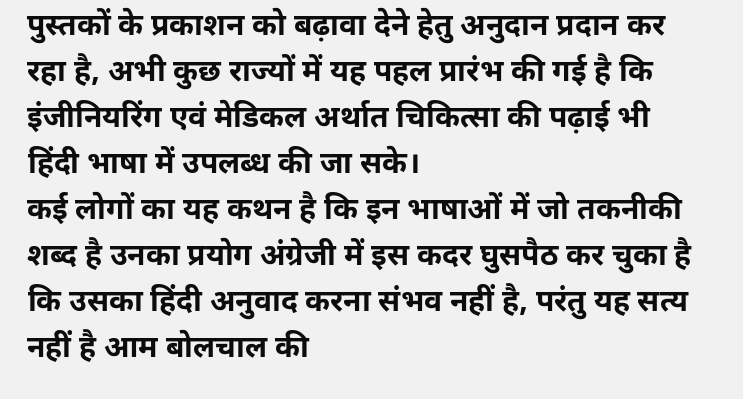पुस्तकों के प्रकाशन को बढ़ावा देने हेतु अनुदान प्रदान कर रहा है, अभी कुछ राज्यों में यह पहल प्रारंभ की गई है कि इंजीनियरिंग एवं मेडिकल अर्थात चिकित्सा की पढ़ाई भी हिंदी भाषा में उपलब्ध की जा सके।
कई लोगों का यह कथन है कि इन भाषाओं में जो तकनीकी शब्द है उनका प्रयोग अंग्रेजी में इस कदर घुसपैठ कर चुका है कि उसका हिंदी अनुवाद करना संभव नहीं है, परंतु यह सत्य नहीं है आम बोलचाल की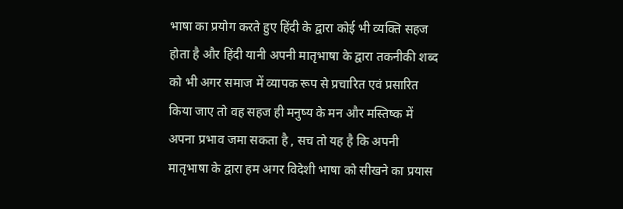भाषा का प्रयोग करते हुए हिंदी के द्वारा कोई भी व्यक्ति सहज होता है और हिंदी यानी अपनी मातृभाषा के द्वारा तकनीकी शब्द को भी अगर समाज में व्यापक रूप से प्रचारित एवं प्रसारित किया जाए तो वह सहज ही मनुष्य के मन और मस्तिष्क में अपना प्रभाव जमा सकता है , सच तो यह है कि अपनी मातृभाषा के द्वारा हम अगर विदेशी भाषा को सीखने का प्रयास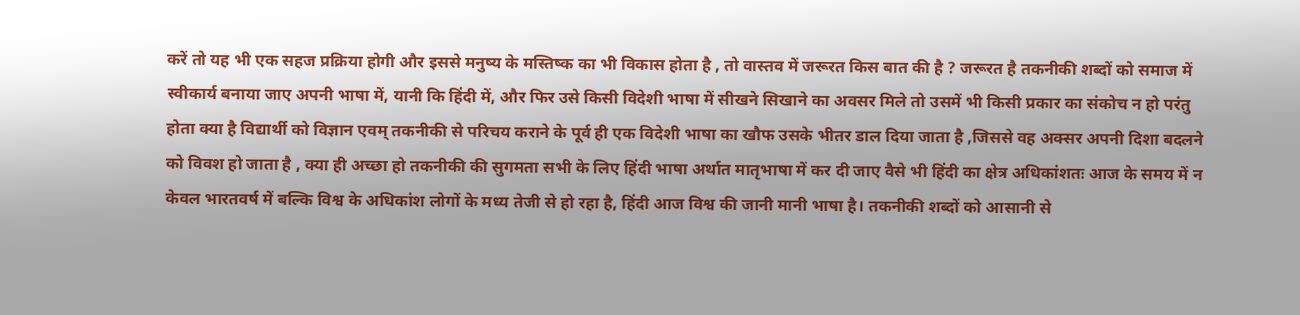करें तो यह भी एक सहज प्रक्रिया होगी और इससे मनुष्य के मस्तिष्क का भी विकास होता है , तो वास्तव में जरूरत किस बात की है ? जरूरत है तकनीकी शब्दों को समाज में स्वीकार्य बनाया जाए अपनी भाषा में, यानी कि हिंदी में, और फिर उसे किसी विदेशी भाषा में सीखने सिखाने का अवसर मिले तो उसमें भी किसी प्रकार का संकोच न हो परंतु होता क्या है विद्यार्थी को विज्ञान एवम् तकनीकी से परिचय कराने के पूर्व ही एक विदेशी भाषा का खौफ उसके भीतर डाल दिया जाता है ,जिससे वह अक्सर अपनी दिशा बदलने को विवश हो जाता है , क्या ही अच्छा हो तकनीकी की सुगमता सभी के लिए हिंदी भाषा अर्थात मातृभाषा में कर दी जाए वैसे भी हिंदी का क्षेत्र अधिकांशतः आज के समय में न केवल भारतवर्ष में बल्कि विश्व के अधिकांश लोगों के मध्य तेजी से हो रहा है, हिंदी आज विश्व की जानी मानी भाषा है। तकनीकी शब्दों को आसानी से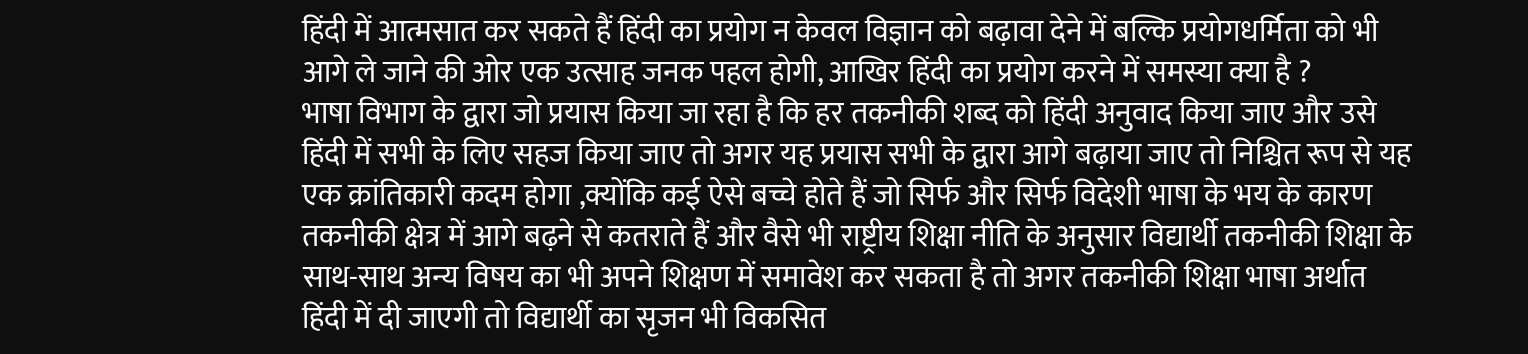हिंदी में आत्मसात कर सकते हैं हिंदी का प्रयोग न केवल विज्ञान को बढ़ावा देने में बल्कि प्रयोगधर्मिता को भी आगे ले जाने की ओर एक उत्साह जनक पहल होगी, आखिर हिंदी का प्रयोग करने में समस्या क्या है ?
भाषा विभाग के द्वारा जो प्रयास किया जा रहा है कि हर तकनीकी शब्द को हिंदी अनुवाद किया जाए और उसे हिंदी में सभी के लिए सहज किया जाए तो अगर यह प्रयास सभी के द्वारा आगे बढ़ाया जाए तो निश्चित रूप से यह एक क्रांतिकारी कदम होगा ,क्योंकि कई ऐसे बच्चे होते हैं जो सिर्फ और सिर्फ विदेशी भाषा के भय के कारण तकनीकी क्षेत्र में आगे बढ़ने से कतराते हैं और वैसे भी राष्ट्रीय शिक्षा नीति के अनुसार विद्यार्थी तकनीकी शिक्षा के साथ-साथ अन्य विषय का भी अपने शिक्षण में समावेश कर सकता है तो अगर तकनीकी शिक्षा भाषा अर्थात हिंदी में दी जाएगी तो विद्यार्थी का सृजन भी विकसित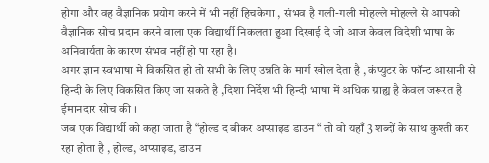होगा और वह वैज्ञानिक प्रयोग करने में भी नहीं हिचकेगा , संभव है गली-गली मोहल्ले मोहल्ले से आपको वैज्ञानिक सोच प्रदान करने वाला एक विद्यार्थी निकलता हुआ दिखाई दे जो आज केवल विदेशी भाषा के अनिवार्यता के कारण संभव नहीं हो पा रहा है।
अगर ज्ञान स्वभाषा मे विकसित हो तो सभी के लिए उन्नति के मार्ग खोल देता है , कंप्युटर के फॉन्ट आसानी से हिन्दी के लिए विकसित किए जा सकते है ,दिशा निर्देश भी हिन्दी भाषा में अधिक ग्राह्य है केवल जरूरत है ईमानदार सोच की ।
जब एक विद्यार्थी को कहा जाता है “होल्ड द बीकर अप्साइड डाउन “ तो वो यहाँ 3 शब्दों के साथ कुश्ती कर रहा होता है , होल्ड, अप्साइड, डाउन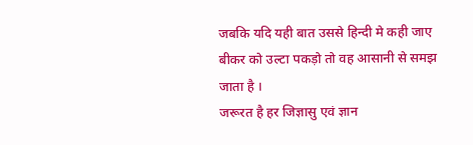जबकि यदि यही बात उससे हिन्दी मे कही जाए बीकर को उल्टा पकड़ो तो वह आसानी से समझ जाता है ।
जरूरत है हर जिज्ञासु एवं ज्ञान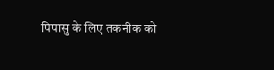पिपासु के लिए तकनीक को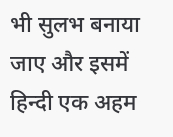भी सुलभ बनाया जाए और इसमें हिन्दी एक अहम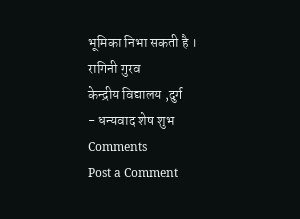भूमिका निभा सकती है ।
रागिनी गुरव
केन्द्रीय विद्यालय ,दुर्ग
- धन्यवाद शेष शुभ
Comments
Post a Comment